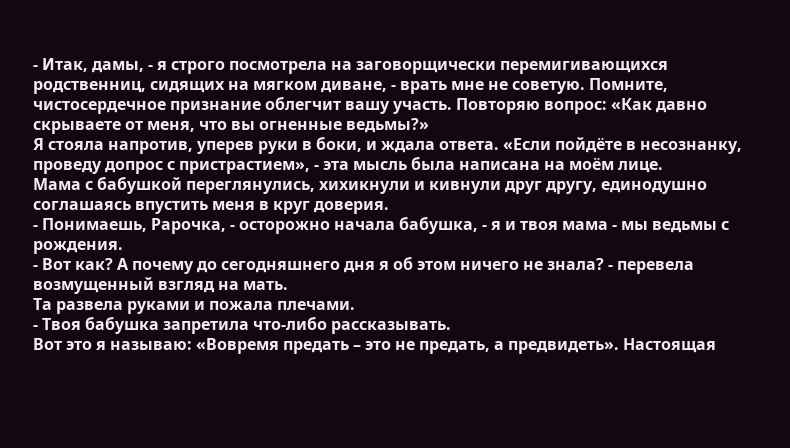- Итак, дамы, - я строго посмотрела на заговорщически перемигивающихся родственниц, сидящих на мягком диване, - врать мне не советую. Помните, чистосердечное признание облегчит вашу участь. Повторяю вопрос: «Как давно скрываете от меня, что вы огненные ведьмы?»
Я стояла напротив, уперев руки в боки, и ждала ответа. «Если пойдёте в несознанку, проведу допрос с пристрастием», - эта мысль была написана на моём лице.
Мама с бабушкой переглянулись, хихикнули и кивнули друг другу, единодушно соглашаясь впустить меня в круг доверия.
- Понимаешь, Рарочка, - осторожно начала бабушка, - я и твоя мама - мы ведьмы с рождения.
- Вот как? А почему до сегодняшнего дня я об этом ничего не знала? - перевела возмущенный взгляд на мать.
Та развела руками и пожала плечами.
- Твоя бабушка запретила что-либо рассказывать.
Вот это я называю: «Вовремя предать – это не предать, а предвидеть». Настоящая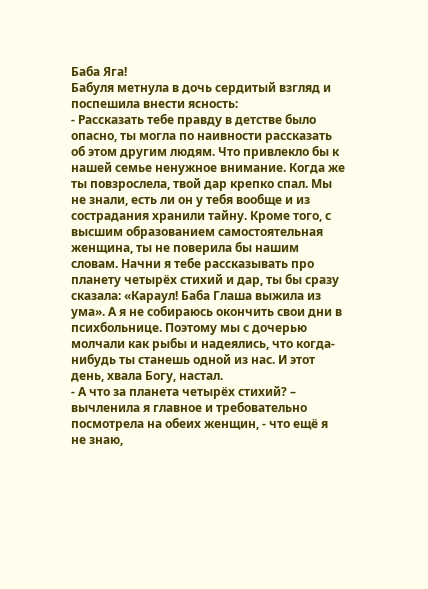Баба Яга!
Бабуля метнула в дочь сердитый взгляд и поспешила внести ясность:
- Рассказать тебе правду в детстве было опасно, ты могла по наивности рассказать об этом другим людям. Что привлекло бы к нашей семье ненужное внимание. Когда же ты повзрослела, твой дар крепко спал. Мы не знали, есть ли он у тебя вообще и из сострадания хранили тайну. Кроме того, с высшим образованием самостоятельная женщина, ты не поверила бы нашим словам. Начни я тебе рассказывать про планету четырёх стихий и дар, ты бы сразу сказала: «Караул! Баба Глаша выжила из ума». А я не собираюсь окончить свои дни в психбольнице. Поэтому мы с дочерью молчали как рыбы и надеялись, что когда-нибудь ты станешь одной из нас. И этот день, хвала Богу, настал.
- А что за планета четырёх стихий? – вычленила я главное и требовательно посмотрела на обеих женщин, - что ещё я не знаю,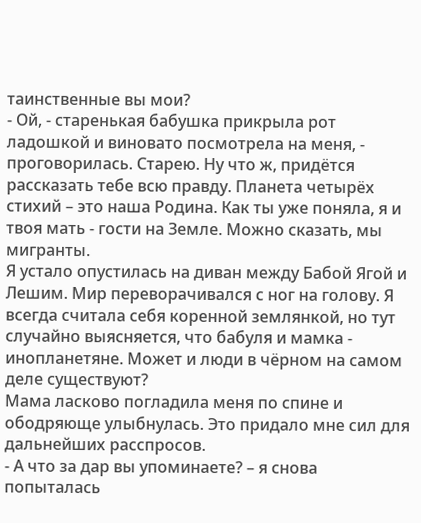таинственные вы мои?
- Ой, - старенькая бабушка прикрыла рот ладошкой и виновато посмотрела на меня, - проговорилась. Старею. Ну что ж, придётся рассказать тебе всю правду. Планета четырёх стихий – это наша Родина. Как ты уже поняла, я и твоя мать - гости на Земле. Можно сказать, мы мигранты.
Я устало опустилась на диван между Бабой Ягой и Лешим. Мир переворачивался с ног на голову. Я всегда считала себя коренной землянкой, но тут случайно выясняется, что бабуля и мамка - инопланетяне. Может и люди в чёрном на самом деле существуют?
Мама ласково погладила меня по спине и ободряюще улыбнулась. Это придало мне сил для дальнейших расспросов.
- А что за дар вы упоминаете? – я снова попыталась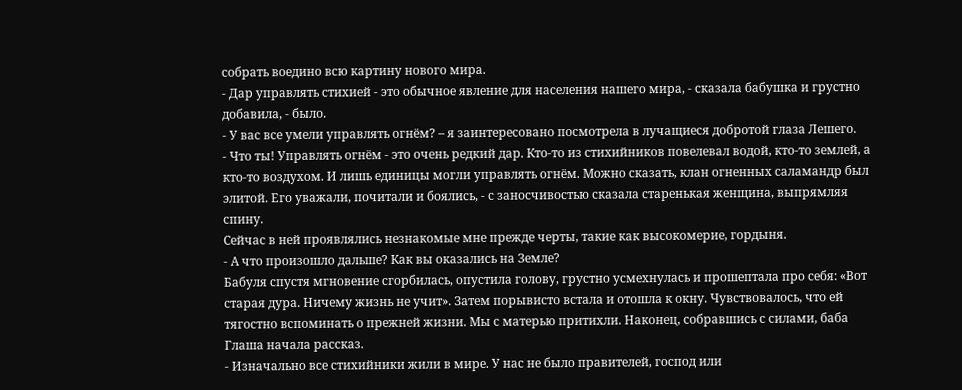собрать воедино всю картину нового мира.
- Дар управлять стихией - это обычное явление для населения нашего мира, - сказала бабушка и грустно добавила, - было.
- У вас все умели управлять огнём? – я заинтересовано посмотрела в лучащиеся добротой глаза Лешего.
- Что ты! Управлять огнём - это очень редкий дар. Кто-то из стихийников повелевал водой, кто-то землей, а кто-то воздухом. И лишь единицы могли управлять огнём. Можно сказать, клан огненных саламандр был элитой. Его уважали, почитали и боялись, - с заносчивостью сказала старенькая женщина, выпрямляя спину.
Сейчас в ней проявлялись незнакомые мне прежде черты, такие как высокомерие, гордыня.
- А что произошло дальше? Как вы оказались на Земле?
Бабуля спустя мгновение сгорбилась, опустила голову, грустно усмехнулась и прошептала про себя: «Вот старая дура. Ничему жизнь не учит». Затем порывисто встала и отошла к окну. Чувствовалось, что ей тягостно вспоминать о прежней жизни. Мы с матерью притихли. Наконец, собравшись с силами, баба Глаша начала рассказ.
- Изначально все стихийники жили в мире. У нас не было правителей, господ или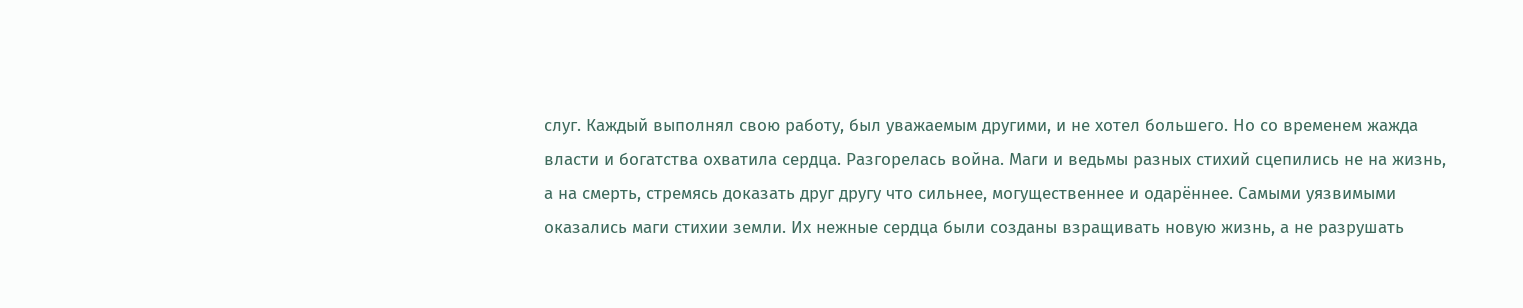слуг. Каждый выполнял свою работу, был уважаемым другими, и не хотел большего. Но со временем жажда власти и богатства охватила сердца. Разгорелась война. Маги и ведьмы разных стихий сцепились не на жизнь, а на смерть, стремясь доказать друг другу что сильнее, могущественнее и одарённее. Самыми уязвимыми оказались маги стихии земли. Их нежные сердца были созданы взращивать новую жизнь, а не разрушать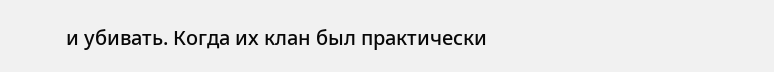и убивать. Когда их клан был практически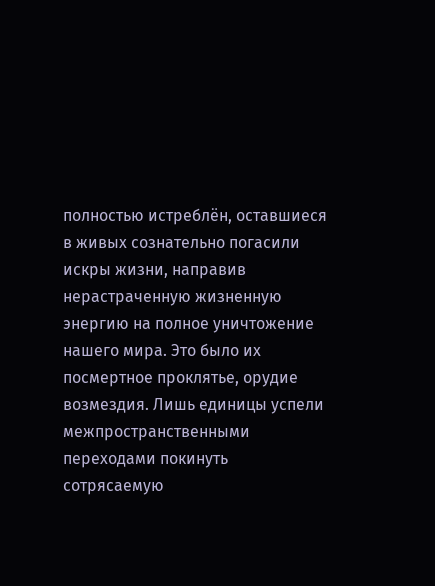полностью истреблён, оставшиеся в живых сознательно погасили искры жизни, направив нерастраченную жизненную энергию на полное уничтожение нашего мира. Это было их посмертное проклятье, орудие возмездия. Лишь единицы успели межпространственными переходами покинуть сотрясаемую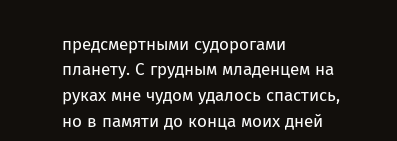предсмертными судорогами планету. С грудным младенцем на руках мне чудом удалось спастись, но в памяти до конца моих дней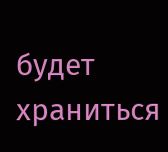будет храниться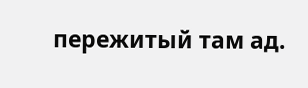пережитый там ад.